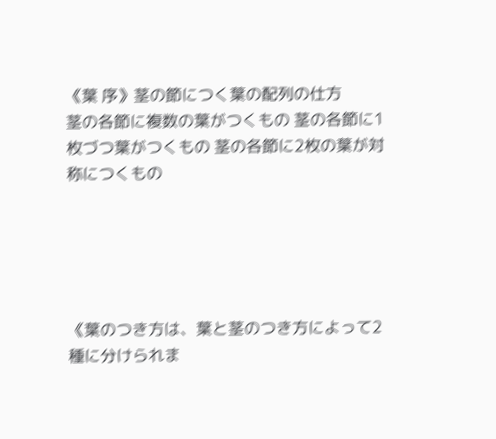《葉 序》茎の節につく葉の配列の仕方
茎の各節に複数の葉がつくもの 茎の各節に1枚づつ葉がつくもの 茎の各節に2枚の葉が対称につくもの





《葉のつき方は、葉と茎のつき方によって2種に分けられま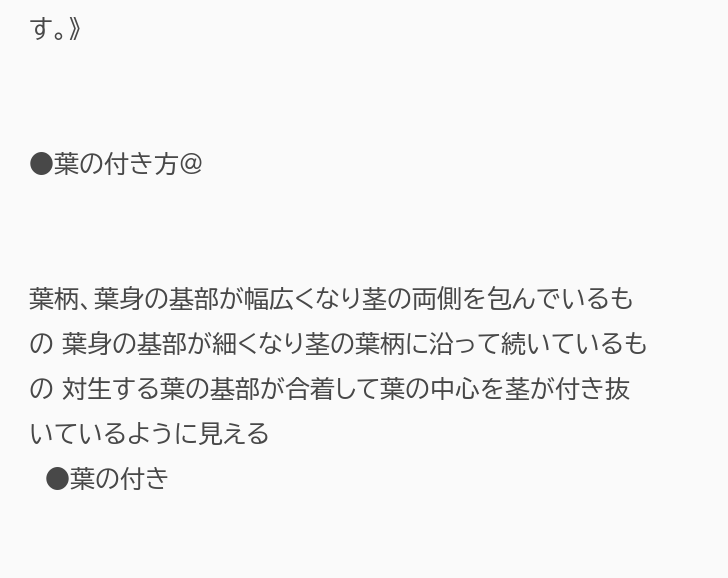す。》


●葉の付き方@


葉柄、葉身の基部が幅広くなり茎の両側を包んでいるもの 葉身の基部が細くなり茎の葉柄に沿って続いているもの 対生する葉の基部が合着して葉の中心を茎が付き抜いているように見える
  ●葉の付き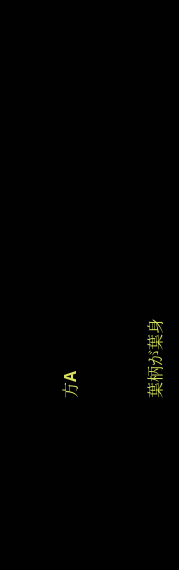方A


葉柄が葉身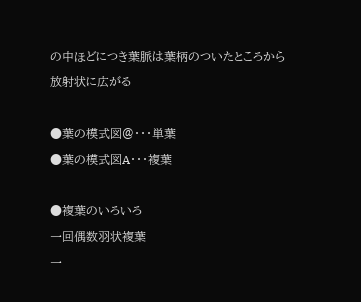の中ほどにつき葉脈は葉柄のついたところから放射状に広がる

●葉の模式図@・・・単葉
●葉の模式図A・・・複葉

●複葉のいろいろ
一回偶数羽状複葉
一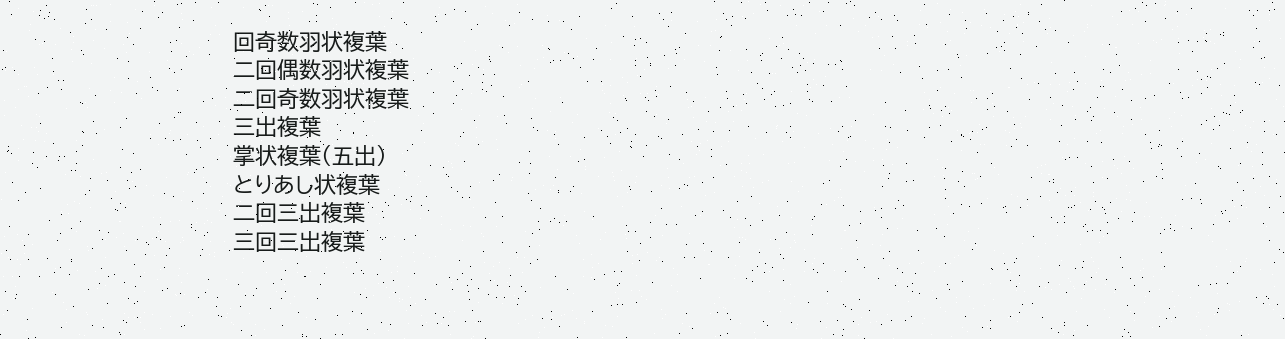回奇数羽状複葉
二回偶数羽状複葉
二回奇数羽状複葉
三出複葉
掌状複葉(五出)
とりあし状複葉
二回三出複葉
三回三出複葉